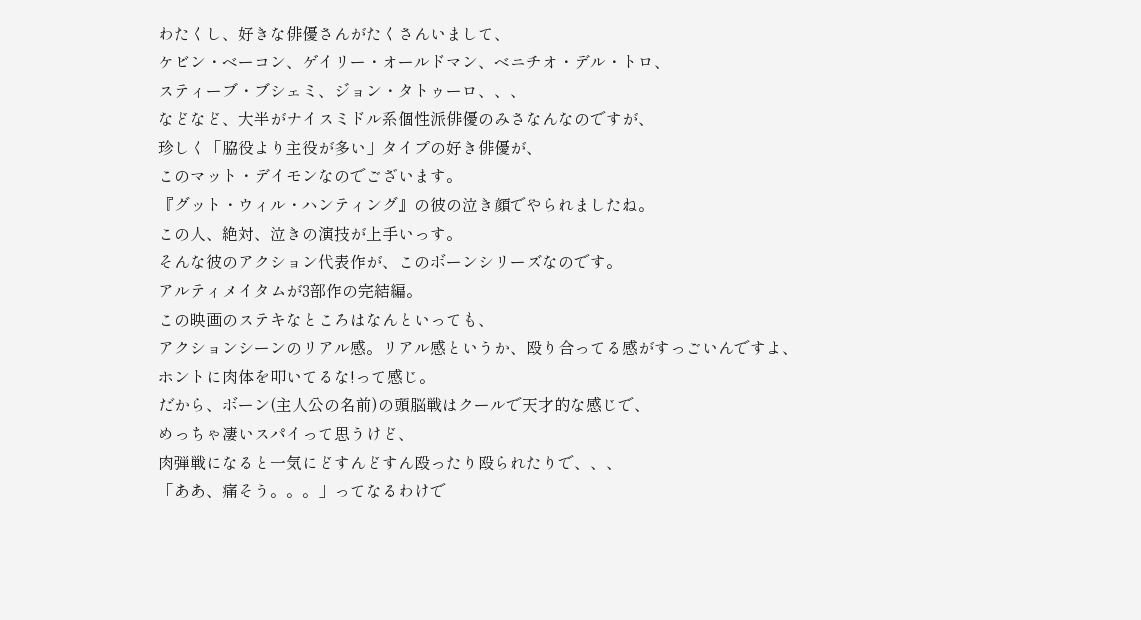わたくし、好きな俳優さんがたくさんいまして、
ケビン・ベーコン、ゲイリー・オールドマン、ベニチオ・デル・トロ、
スティーブ・ブシェミ、ジョン・タトゥーロ、、、
などなど、大半がナイスミドル系個性派俳優のみさなんなのですが、
珍しく「脇役より主役が多い」タイプの好き俳優が、
このマット・デイモンなのでございます。
『グット・ウィル・ハンティング』の彼の泣き顔でやられましたね。
この人、絶対、泣きの演技が上手いっす。
そんな彼のアクション代表作が、このボーンシリーズなのです。
アルティメイタムが3部作の完結編。
この映画のステキなところはなんといっても、
アクションシーンのリアル感。リアル感というか、殴り合ってる感がすっごいんですよ、
ホントに肉体を叩いてるな!って感じ。
だから、ボーン(主人公の名前)の頭脳戦はクールで天才的な感じで、
めっちゃ凄いスパイって思うけど、
肉弾戦になると一気にどすんどすん殴ったり殴られたりで、、、
「ああ、痛そう。。。」ってなるわけで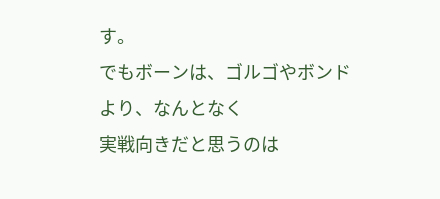す。
でもボーンは、ゴルゴやボンドより、なんとなく
実戦向きだと思うのは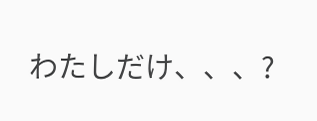わたしだけ、、、?